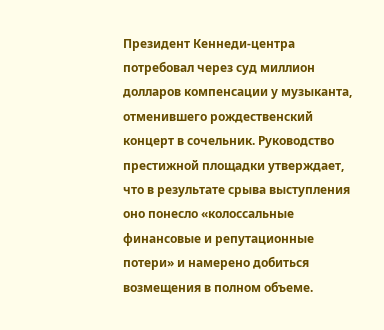Президент Кеннеди-центра потребовал через суд миллион долларов компенсации у музыканта, отменившего рождественский концерт в сочельник. Руководство престижной площадки утверждает, что в результате срыва выступления оно понесло «колоссальные финансовые и репутационные потери» и намерено добиться возмещения в полном объеме.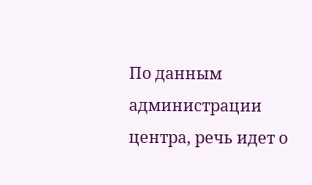По данным администрации центра, речь идет о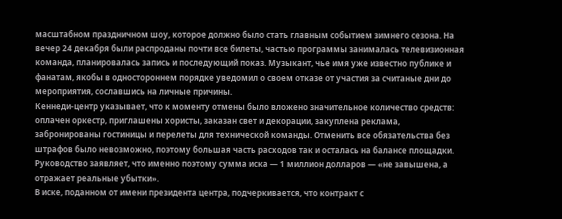масштабном праздничном шоу, которое должно было стать главным событием зимнего сезона. На вечер 24 декабря были распроданы почти все билеты, частью программы занималась телевизионная команда, планировалась запись и последующий показ. Музыкант, чье имя уже известно публике и фанатам, якобы в одностороннем порядке уведомил о своем отказе от участия за считаные дни до мероприятия, сославшись на личные причины.
Кеннеди-центр указывает, что к моменту отмены было вложено значительное количество средств: оплачен оркестр, приглашены хористы, заказан свет и декорации, закуплена реклама, забронированы гостиницы и перелеты для технической команды. Отменить все обязательства без штрафов было невозможно, поэтому большая часть расходов так и осталась на балансе площадки. Руководство заявляет, что именно поэтому сумма иска — 1 миллион долларов — «не завышена, а отражает реальные убытки».
В иске, поданном от имени президента центра, подчеркивается, что контракт с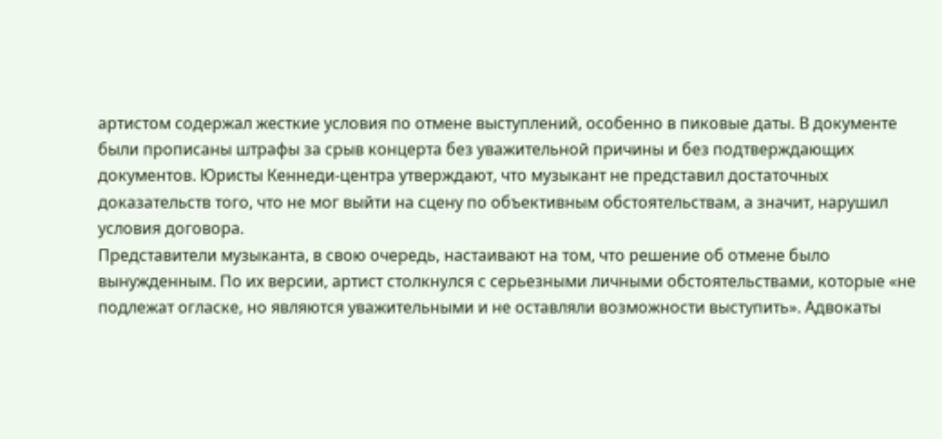артистом содержал жесткие условия по отмене выступлений, особенно в пиковые даты. В документе были прописаны штрафы за срыв концерта без уважительной причины и без подтверждающих документов. Юристы Кеннеди-центра утверждают, что музыкант не представил достаточных доказательств того, что не мог выйти на сцену по объективным обстоятельствам, а значит, нарушил условия договора.
Представители музыканта, в свою очередь, настаивают на том, что решение об отмене было вынужденным. По их версии, артист столкнулся с серьезными личными обстоятельствами, которые «не подлежат огласке, но являются уважительными и не оставляли возможности выступить». Адвокаты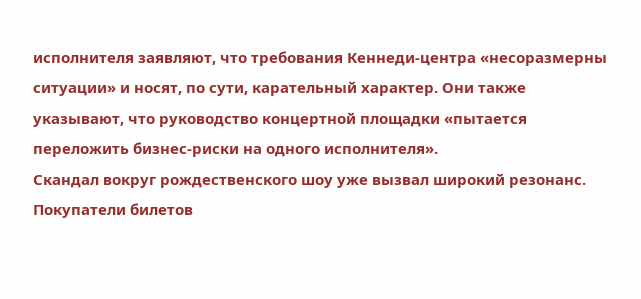исполнителя заявляют, что требования Кеннеди-центра «несоразмерны ситуации» и носят, по сути, карательный характер. Они также указывают, что руководство концертной площадки «пытается переложить бизнес-риски на одного исполнителя».
Скандал вокруг рождественского шоу уже вызвал широкий резонанс. Покупатели билетов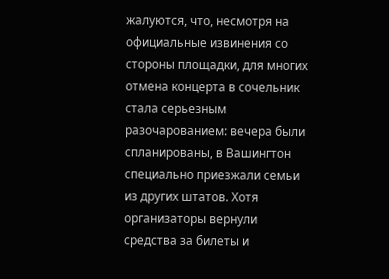жалуются, что, несмотря на официальные извинения со стороны площадки, для многих отмена концерта в сочельник стала серьезным разочарованием: вечера были спланированы, в Вашингтон специально приезжали семьи из других штатов. Хотя организаторы вернули средства за билеты и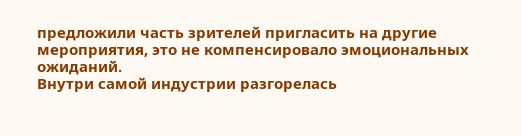предложили часть зрителей пригласить на другие мероприятия, это не компенсировало эмоциональных ожиданий.
Внутри самой индустрии разгорелась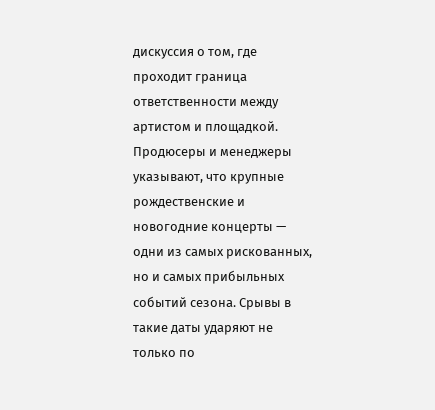дискуссия о том, где проходит граница ответственности между артистом и площадкой. Продюсеры и менеджеры указывают, что крупные рождественские и новогодние концерты — одни из самых рискованных, но и самых прибыльных событий сезона. Срывы в такие даты ударяют не только по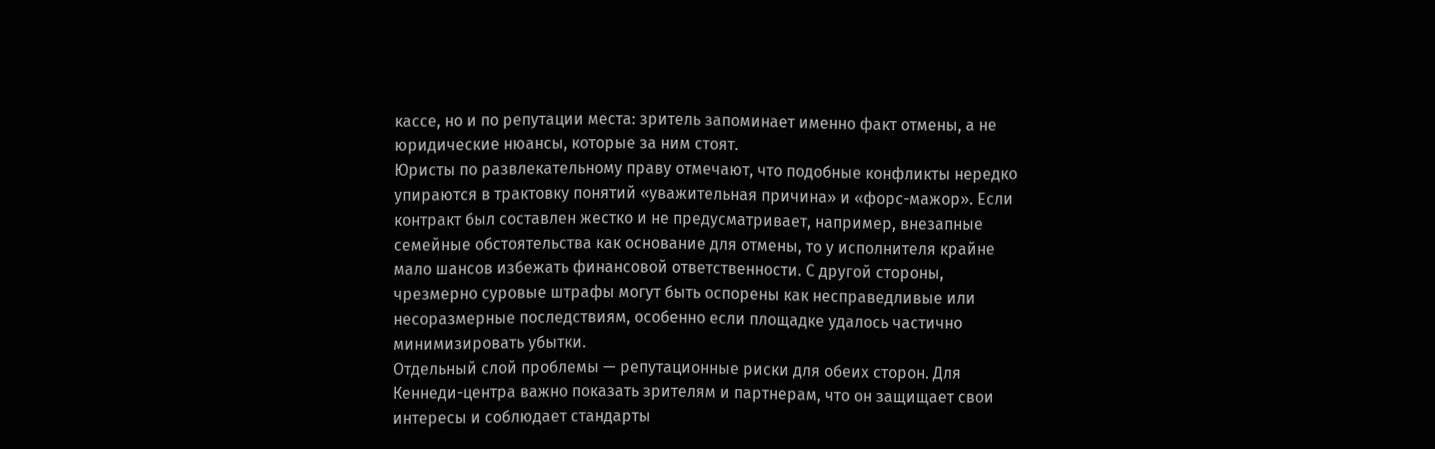кассе, но и по репутации места: зритель запоминает именно факт отмены, а не юридические нюансы, которые за ним стоят.
Юристы по развлекательному праву отмечают, что подобные конфликты нередко упираются в трактовку понятий «уважительная причина» и «форс-мажор». Если контракт был составлен жестко и не предусматривает, например, внезапные семейные обстоятельства как основание для отмены, то у исполнителя крайне мало шансов избежать финансовой ответственности. С другой стороны, чрезмерно суровые штрафы могут быть оспорены как несправедливые или несоразмерные последствиям, особенно если площадке удалось частично минимизировать убытки.
Отдельный слой проблемы — репутационные риски для обеих сторон. Для Кеннеди-центра важно показать зрителям и партнерам, что он защищает свои интересы и соблюдает стандарты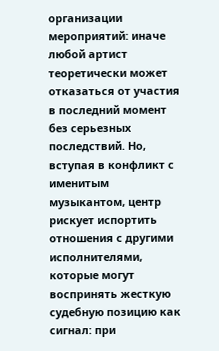организации мероприятий: иначе любой артист теоретически может отказаться от участия в последний момент без серьезных последствий. Но, вступая в конфликт с именитым музыкантом, центр рискует испортить отношения с другими исполнителями, которые могут воспринять жесткую судебную позицию как сигнал: при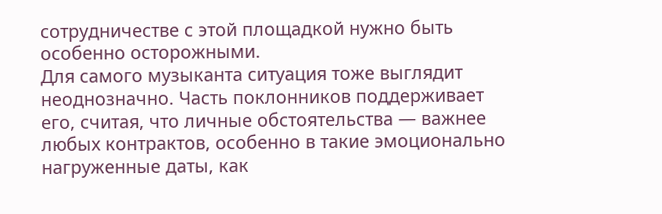сотрудничестве с этой площадкой нужно быть особенно осторожными.
Для самого музыканта ситуация тоже выглядит неоднозначно. Часть поклонников поддерживает его, считая, что личные обстоятельства — важнее любых контрактов, особенно в такие эмоционально нагруженные даты, как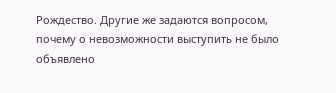Рождество. Другие же задаются вопросом, почему о невозможности выступить не было объявлено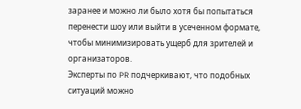заранее и можно ли было хотя бы попытаться перенести шоу или выйти в усеченном формате, чтобы минимизировать ущерб для зрителей и организаторов.
Эксперты по PR подчеркивают, что подобных ситуаций можно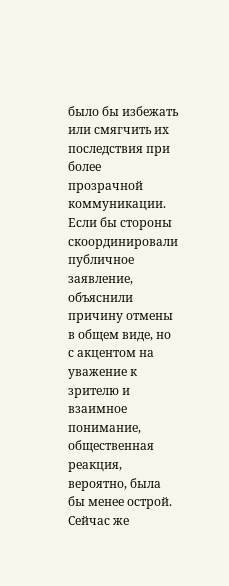было бы избежать или смягчить их последствия при более прозрачной коммуникации. Если бы стороны скоординировали публичное заявление, объяснили причину отмены в общем виде, но с акцентом на уважение к зрителю и взаимное понимание, общественная реакция, вероятно, была бы менее острой. Сейчас же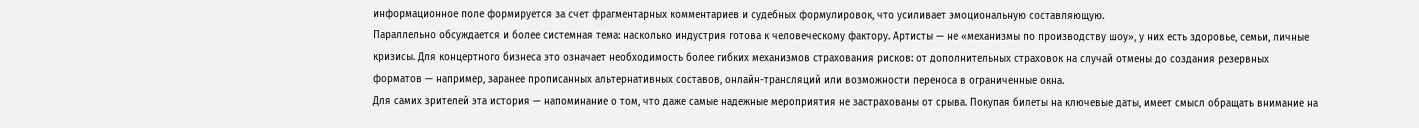информационное поле формируется за счет фрагментарных комментариев и судебных формулировок, что усиливает эмоциональную составляющую.
Параллельно обсуждается и более системная тема: насколько индустрия готова к человеческому фактору. Артисты — не «механизмы по производству шоу», у них есть здоровье, семьи, личные кризисы. Для концертного бизнеса это означает необходимость более гибких механизмов страхования рисков: от дополнительных страховок на случай отмены до создания резервных форматов — например, заранее прописанных альтернативных составов, онлайн-трансляций или возможности переноса в ограниченные окна.
Для самих зрителей эта история — напоминание о том, что даже самые надежные мероприятия не застрахованы от срыва. Покупая билеты на ключевые даты, имеет смысл обращать внимание на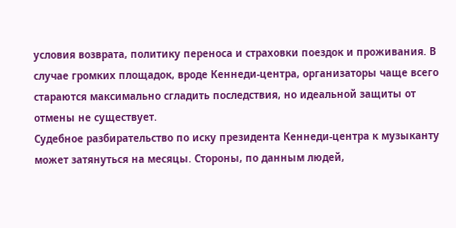условия возврата, политику переноса и страховки поездок и проживания. В случае громких площадок, вроде Кеннеди-центра, организаторы чаще всего стараются максимально сгладить последствия, но идеальной защиты от отмены не существует.
Судебное разбирательство по иску президента Кеннеди-центра к музыканту может затянуться на месяцы. Стороны, по данным людей,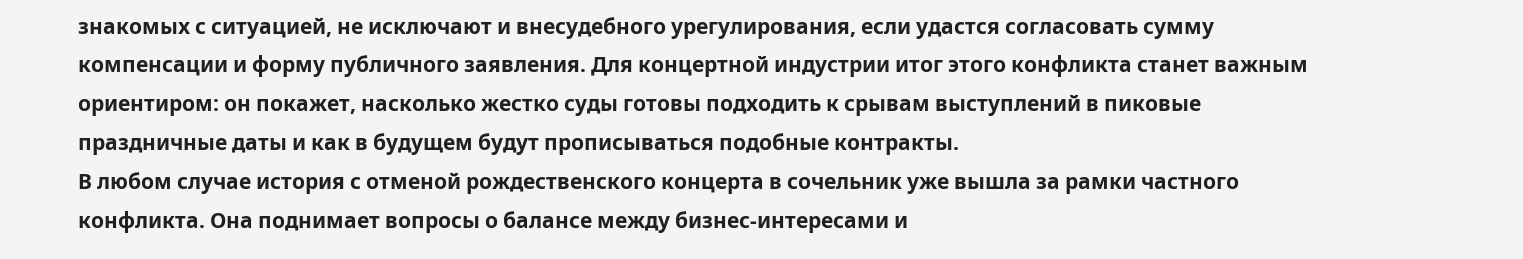знакомых с ситуацией, не исключают и внесудебного урегулирования, если удастся согласовать сумму компенсации и форму публичного заявления. Для концертной индустрии итог этого конфликта станет важным ориентиром: он покажет, насколько жестко суды готовы подходить к срывам выступлений в пиковые праздничные даты и как в будущем будут прописываться подобные контракты.
В любом случае история с отменой рождественского концерта в сочельник уже вышла за рамки частного конфликта. Она поднимает вопросы о балансе между бизнес-интересами и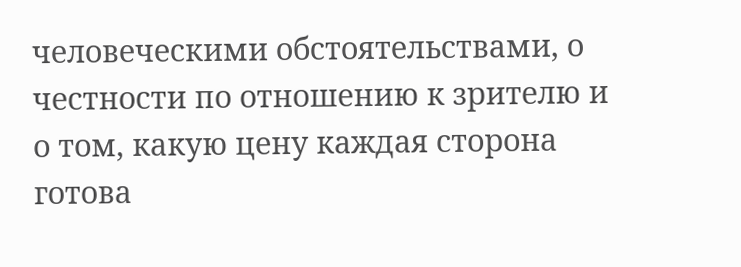человеческими обстоятельствами, о честности по отношению к зрителю и о том, какую цену каждая сторона готова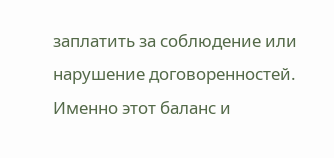заплатить за соблюдение или нарушение договоренностей. Именно этот баланс и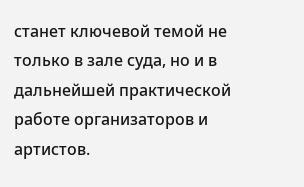станет ключевой темой не только в зале суда, но и в дальнейшей практической работе организаторов и артистов.